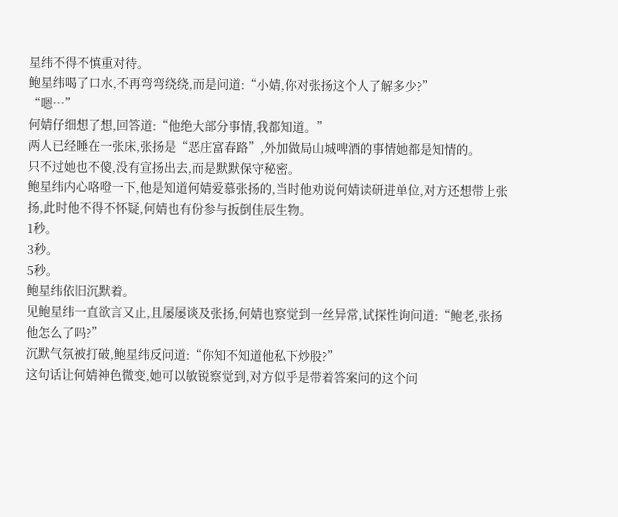星纬不得不慎重对待。
鲍星纬喝了口水,不再弯弯绕绕,而是问道:“小婧,你对张扬这个人了解多少?”
“嗯…”
何婧仔细想了想,回答道:“他绝大部分事情,我都知道。”
两人已经睡在一张床,张扬是“恶庄富春路”,外加做局山城啤酒的事情她都是知情的。
只不过她也不傻,没有宣扬出去,而是默默保守秘密。
鲍星纬内心咯噔一下,他是知道何婧爱慕张扬的,当时他劝说何婧读研进单位,对方还想带上张扬,此时他不得不怀疑,何婧也有份参与扳倒佳辰生物。
1秒。
3秒。
5秒。
鲍星纬依旧沉默着。
见鲍星纬一直欲言又止,且屡屡谈及张扬,何婧也察觉到一丝异常,试探性询问道:“鲍老,张扬他怎么了吗?”
沉默气氛被打破,鲍星纬反问道:“你知不知道他私下炒股?”
这句话让何婧神色微变,她可以敏锐察觉到,对方似乎是带着答案问的这个问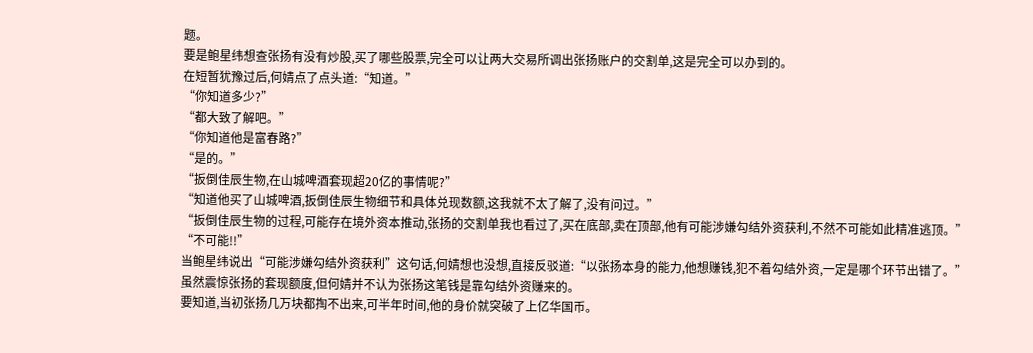题。
要是鲍星纬想查张扬有没有炒股,买了哪些股票,完全可以让两大交易所调出张扬账户的交割单,这是完全可以办到的。
在短暂犹豫过后,何婧点了点头道:“知道。”
“你知道多少?”
“都大致了解吧。”
“你知道他是富春路?”
“是的。”
“扳倒佳辰生物,在山城啤酒套现超20亿的事情呢?”
“知道他买了山城啤酒,扳倒佳辰生物细节和具体兑现数额,这我就不太了解了,没有问过。”
“扳倒佳辰生物的过程,可能存在境外资本推动,张扬的交割单我也看过了,买在底部,卖在顶部,他有可能涉嫌勾结外资获利,不然不可能如此精准逃顶。”
“不可能!!”
当鲍星纬说出“可能涉嫌勾结外资获利”这句话,何婧想也没想,直接反驳道:“以张扬本身的能力,他想赚钱,犯不着勾结外资,一定是哪个环节出错了。”
虽然震惊张扬的套现额度,但何婧并不认为张扬这笔钱是靠勾结外资赚来的。
要知道,当初张扬几万块都掏不出来,可半年时间,他的身价就突破了上亿华国币。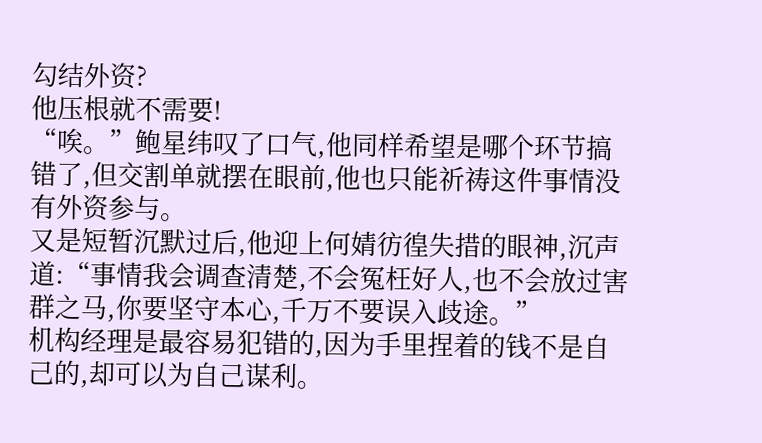勾结外资?
他压根就不需要!
“唉。”鲍星纬叹了口气,他同样希望是哪个环节搞错了,但交割单就摆在眼前,他也只能祈祷这件事情没有外资参与。
又是短暂沉默过后,他迎上何婧彷徨失措的眼神,沉声道:“事情我会调查清楚,不会冤枉好人,也不会放过害群之马,你要坚守本心,千万不要误入歧途。”
机构经理是最容易犯错的,因为手里捏着的钱不是自己的,却可以为自己谋利。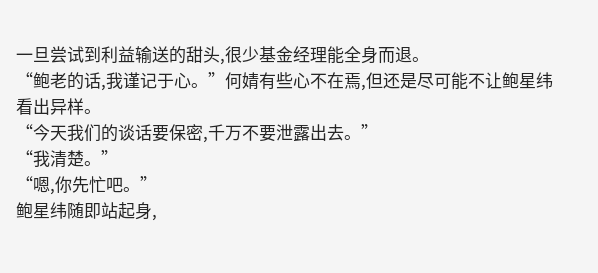一旦尝试到利益输送的甜头,很少基金经理能全身而退。
“鲍老的话,我谨记于心。”何婧有些心不在焉,但还是尽可能不让鲍星纬看出异样。
“今天我们的谈话要保密,千万不要泄露出去。”
“我清楚。”
“嗯,你先忙吧。”
鲍星纬随即站起身,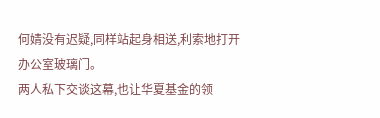何婧没有迟疑,同样站起身相送,利索地打开办公室玻璃门。
两人私下交谈这幕,也让华夏基金的领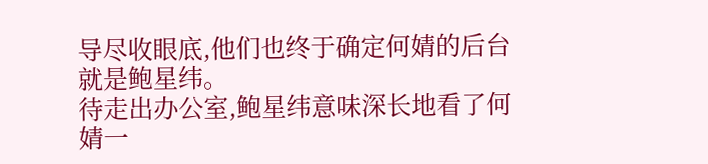导尽收眼底,他们也终于确定何婧的后台就是鲍星纬。
待走出办公室,鲍星纬意味深长地看了何婧一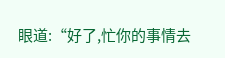眼道:“好了,忙你的事情去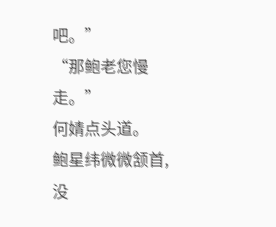吧。”
“那鲍老您慢走。”
何婧点头道。
鲍星纬微微颔首,没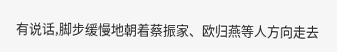有说话,脚步缓慢地朝着蔡振家、欧归燕等人方向走去